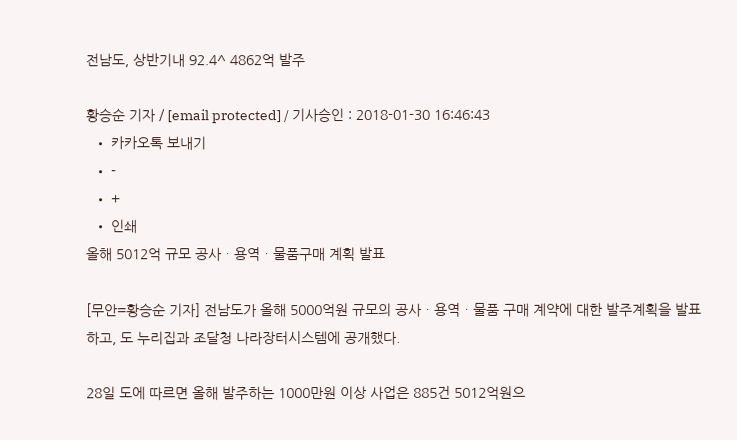전남도, 상반기내 92.4^ 4862억 발주

황승순 기자 / [email protected] / 기사승인 : 2018-01-30 16:46:43
  • 카카오톡 보내기
  • -
  • +
  • 인쇄
올해 5012억 규모 공사ㆍ용역ㆍ물품구매 계획 발표

[무안=황승순 기자] 전남도가 올해 5000억원 규모의 공사ㆍ용역ㆍ물품 구매 계약에 대한 발주계획을 발표하고, 도 누리집과 조달청 나라장터시스템에 공개했다.

28일 도에 따르면 올해 발주하는 1000만원 이상 사업은 885건 5012억원으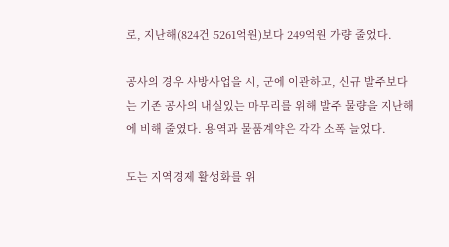로, 지난해(824건 5261억원)보다 249억원 가량 줄었다.

공사의 경우 사방사업을 시, 군에 이관하고, 신규 발주보다는 기존 공사의 내실있는 마무리를 위해 발주 물량을 지난해에 비해 줄였다. 용역과 물품계약은 각각 소폭 늘었다.

도는 지역경제 활성화를 위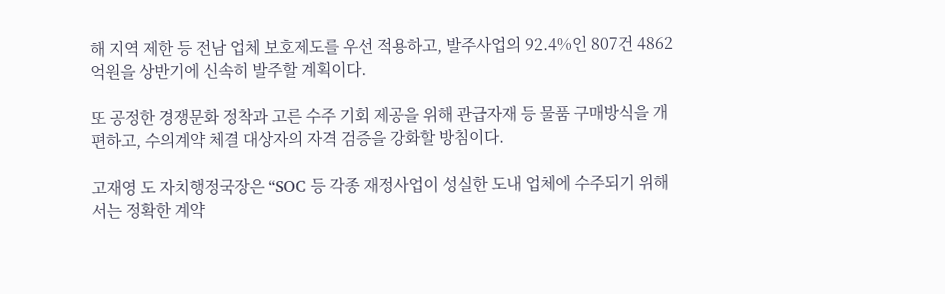해 지역 제한 등 전남 업체 보호제도를 우선 적용하고, 발주사업의 92.4%인 807건 4862억원을 상반기에 신속히 발주할 계획이다.

또 공정한 경쟁문화 정착과 고른 수주 기회 제공을 위해 관급자재 등 물품 구매방식을 개편하고, 수의계약 체결 대상자의 자격 검증을 강화할 방침이다.

고재영 도 자치행정국장은 “SOC 등 각종 재정사업이 성실한 도내 업체에 수주되기 위해서는 정확한 계약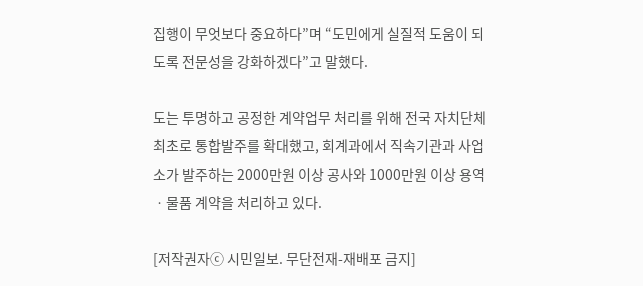집행이 무엇보다 중요하다”며 “도민에게 실질적 도움이 되도록 전문성을 강화하겠다”고 말했다.

도는 투명하고 공정한 계약업무 처리를 위해 전국 자치단체 최초로 통합발주를 확대했고, 회계과에서 직속기관과 사업소가 발주하는 2000만원 이상 공사와 1000만원 이상 용역ㆍ물품 계약을 처리하고 있다.

[저작권자ⓒ 시민일보. 무단전재-재배포 금지]